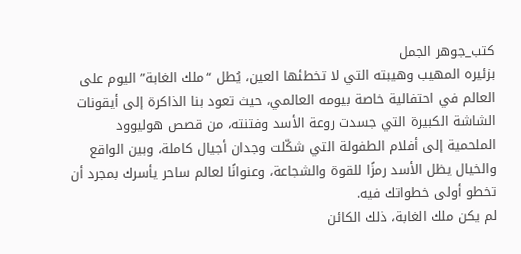كتب_جوهر الجمل
بزئيره المهيب وهيبته التي لا تخطئها العين، يُطل “ملك الغابة” اليوم على العالم في احتفالية خاصة بيومه العالمي، حيث تعود بنا الذاكرة إلى أيقونات الشاشة الكبيرة التي جسدت روعة الأسد وفتنته، من قصص هوليوود الملحمية إلى أفلام الطفولة التي شكّلت وجدان أجيال كاملة، وبين الواقع والخيال يظل الأسد رمزًا للقوة والشجاعة، وعنوانًا لعالم ساحر يأسرك بمجرد أن تخطو أولى خطواتك فيه.
لم يكن ملك الغابة، ذلك الكائن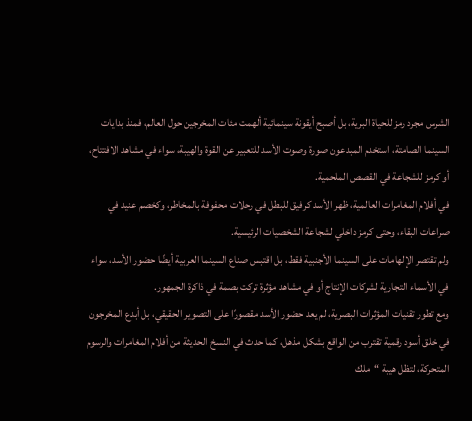الشرس مجرد رمز للحياة البرية، بل أصبح أيقونة سينمائية ألهمت مئات المخرجين حول العالم، فمنذ بدايات السينما الصامتة، استخدم المبدعون صورة وصوت الأسد للتعبير عن القوة والهيبة، سواء في مشاهد الافتتاح، أو كرمز للشجاعة في القصص الملحمية.
في أفلام المغامرات العالمية، ظهر الأسد كرفيق للبطل في رحلات محفوفة بالمخاطر، وكخصم عنيد في صراعات البقاء، وحتى كرمز داخلي لشجاعة الشخصيات الرئيسية.
ولم تقتصر الإلهامات على السينما الأجنبية فقط، بل اقتبس صناع السينما العربية أيضًا حضور الأسد، سواء في الأسماء التجارية لشركات الإنتاج أو في مشاهد مؤثرة تركت بصمة في ذاكرة الجمهور.
ومع تطور تقنيات المؤثرات البصرية، لم يعد حضور الأسد مقصورًا على التصوير الحقيقي، بل أبدع المخرجون في خلق أسود رقمية تقترب من الواقع بشكل مذهل، كما حدث في النسخ الحديثة من أفلام المغامرات والرسوم المتحركة، لتظل هيبة “ملك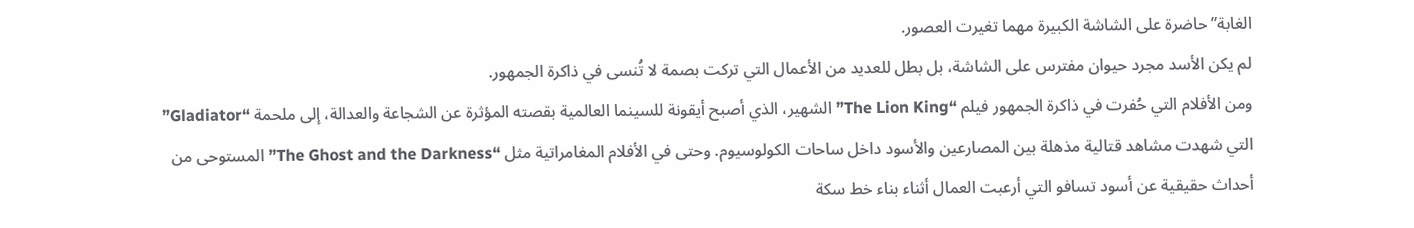الغابة” حاضرة على الشاشة الكبيرة مهما تغيرت العصور.
لم يكن الأسد مجرد حيوان مفترس على الشاشة، بل بطل للعديد من الأعمال التي تركت بصمة لا تُنسى في ذاكرة الجمهور.
ومن الأفلام التي حُفرت في ذاكرة الجمهور فيلم “The Lion King” الشهير، الذي أصبح أيقونة للسينما العالمية بقصته المؤثرة عن الشجاعة والعدالة، إلى ملحمة “Gladiator” التي شهدت مشاهد قتالية مذهلة بين المصارعين والأسود داخل ساحات الكولوسيوم. وحتى في الأفلام المغامراتية مثل “The Ghost and the Darkness” المستوحى من أحداث حقيقية عن أسود تسافو التي أرعبت العمال أثناء بناء خط سكة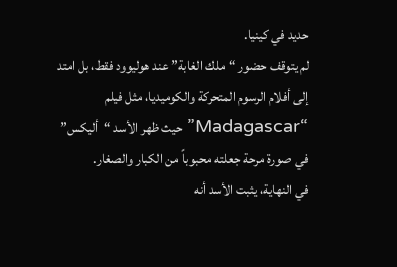حديد في كينيا.
لم يتوقف حضور “ملك الغابة” عند هوليوود فقط، بل امتد إلى أفلام الرسوم المتحركة والكوميديا، مثل فيلم “Madagascar” حيث ظهر الأسد “أليكس” في صورة مرحة جعلته محبوباً من الكبار والصغار.
في النهاية، يثبت الأسد أنه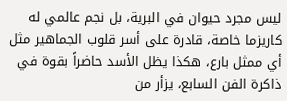ليس مجرد حيوان في البرية، بل نجم عالمي له كاريزما خاصة، قادرة على أسر قلوب الجماهير مثل أي ممثل بارع، هكذا يظل الأسد حاضراً بقوة في ذاكرة الفن السابع، يزأر من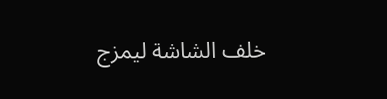خلف الشاشة ليمزج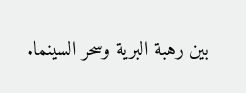بين رهبة البرية وسحر السينما.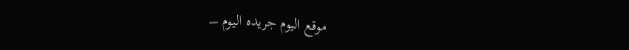موقع اليوم جريده اليوم –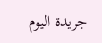جريدة اليوم